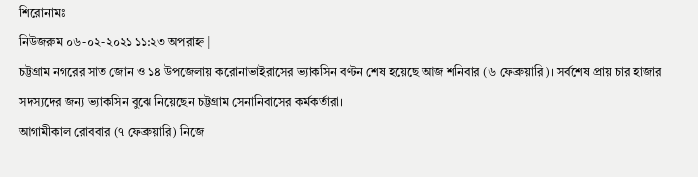শিরোনামঃ
নিউজরুম ০৬-০২-২০২১ ১১:২৩ অপরাহ্ন |
চট্টগ্রাম নগরের সাত জোন ও ১৪ উপজেলায় করোনাভাইরাসের ভ্যাকসিন বণ্টন শেষ হয়েছে আজ শনিবার (৬ ফেব্রুয়ারি)। সর্বশেষ প্রায় চার হাজার সদস্যদের জন্য ভ্যাকসিন বুঝে নিয়েছেন চট্টগ্রাম সেনানিবাসের কর্মকর্তারা।
আগামীকাল রোববার (৭ ফেব্রুয়ারি) নিজে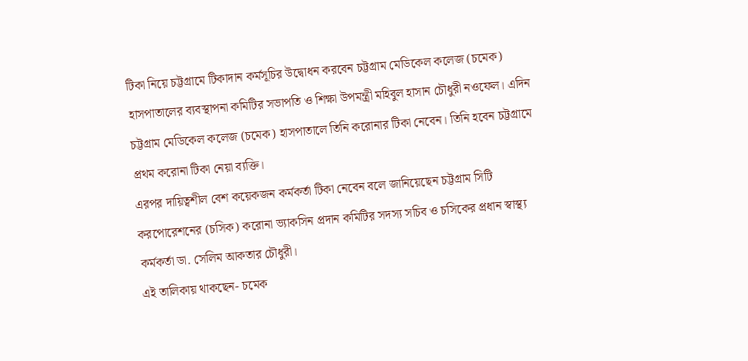টিকা নিয়ে চট্টগ্রামে টিকাদান কর্মসূচির উদ্বোধন করবেন চট্টগ্রাম মেডিকেল কলেজ (চমেক) হাসপাতালের ব্যবস্থাপনা কমিটির সভাপতি ও শিক্ষা উপমন্ত্রী মহিবুল হাসান চৌধুরী নওফেল। এদিন চট্টগ্রাম মেডিকেল কলেজ (চমেক) হাসপাতালে তিনি করোনার টিকা নেবেন। তিনি হবেন চট্টগ্রামে প্রথম করোনা টিকা নেয়া ব্যক্তি।
এরপর দায়িত্বশীল বেশ কয়েকজন কর্মকর্তা টিকা নেবেন বলে জানিয়েছেন চট্টগ্রাম সিটি করপোরেশনের (চসিক) করোনা ভ্যাকসিন প্রদান কমিটির সদস্য সচিব ও চসিকের প্রধান স্বাস্থ্য কর্মকর্তা ডা. সেলিম আকতার চৌধুরী।
এই তালিকায় থাকছেন- চমেক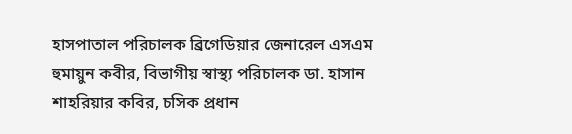হাসপাতাল পরিচালক ব্রিগেডিয়ার জেনারেল এসএম হুমায়ুন কবীর, বিভাগীয় স্বাস্থ্য পরিচালক ডা. হাসান শাহরিয়ার কবির, চসিক প্রধান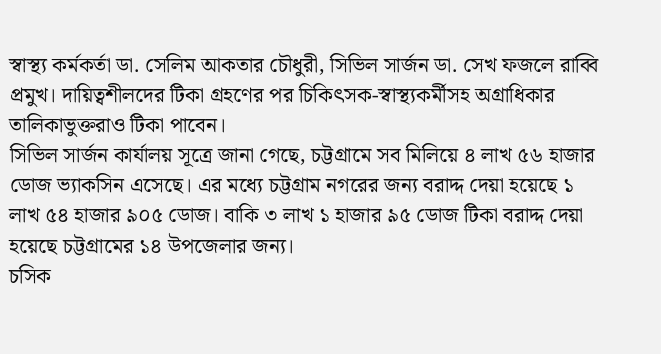স্বাস্থ্য কর্মকর্তা ডা. সেলিম আকতার চৌধুরী, সিভিল সার্জন ডা. সেখ ফজলে রাব্বি প্রমুখ। দায়িত্বশীলদের টিকা গ্রহণের পর চিকিৎসক-স্বাস্থ্যকর্মীসহ অগ্রাধিকার তালিকাভুক্তরাও টিকা পাবেন।
সিভিল সার্জন কার্যালয় সূত্রে জানা গেছে, চট্টগ্রামে সব মিলিয়ে ৪ লাখ ৫৬ হাজার ডোজ ভ্যাকসিন এসেছে। এর মধ্যে চট্টগ্রাম নগরের জন্য বরাদ্দ দেয়া হয়েছে ১ লাখ ৫৪ হাজার ৯০৫ ডোজ। বাকি ৩ লাখ ১ হাজার ৯৫ ডোজ টিকা বরাদ্দ দেয়া হয়েছে চট্টগ্রামের ১৪ উপজেলার জন্য।
চসিক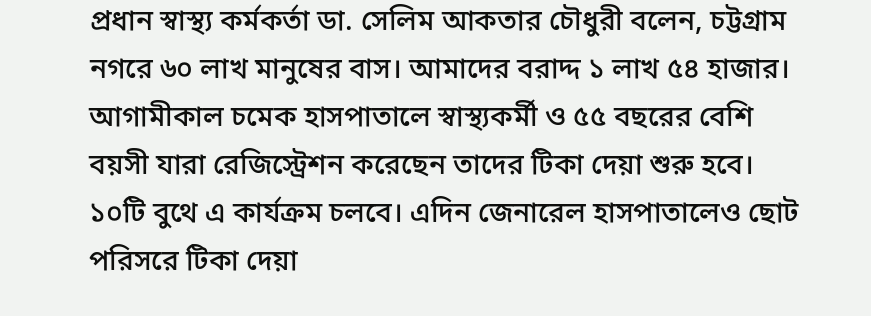প্রধান স্বাস্থ্য কর্মকর্তা ডা. সেলিম আকতার চৌধুরী বলেন, চট্টগ্রাম নগরে ৬০ লাখ মানুষের বাস। আমাদের বরাদ্দ ১ লাখ ৫৪ হাজার। আগামীকাল চমেক হাসপাতালে স্বাস্থ্যকর্মী ও ৫৫ বছরের বেশি বয়সী যারা রেজিস্ট্রেশন করেছেন তাদের টিকা দেয়া শুরু হবে। ১০টি বুথে এ কার্যক্রম চলবে। এদিন জেনারেল হাসপাতালেও ছোট পরিসরে টিকা দেয়া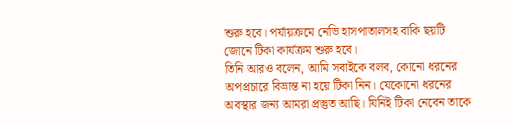শুরু হবে। পর্যায়ক্রমে নেভি হাসপাতালসহ বাকি ছয়টি জোনে টিকা কার্যক্রম শুরু হবে।
তিনি আরও বলেন, আমি সবাইকে বলব, কোনো ধরনের অপপ্রচারে বিভ্রান্ত না হয়ে টিকা নিন। যেকোনো ধরনের অবস্থার জন্য আমরা প্রস্তুত আছি। যিনিই টিকা নেবেন তাকে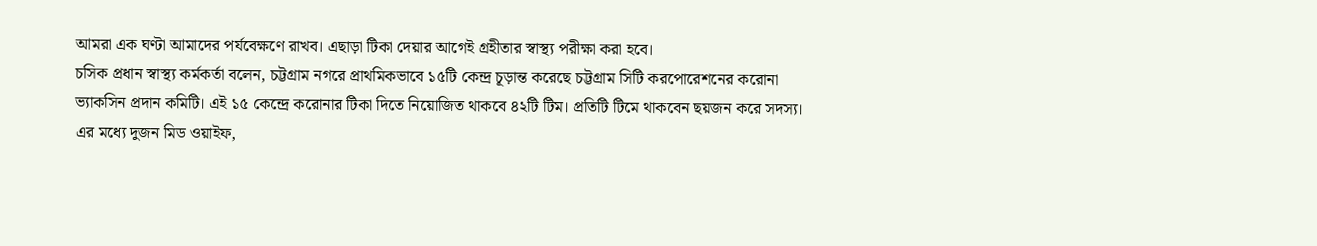আমরা এক ঘণ্টা আমাদের পর্যবেক্ষণে রাখব। এছাড়া টিকা দেয়ার আগেই গ্রহীতার স্বাস্থ্য পরীক্ষা করা হবে।
চসিক প্রধান স্বাস্থ্য কর্মকর্তা বলেন, চট্টগ্রাম নগরে প্রাথমিকভাবে ১৫টি কেন্দ্র চূড়ান্ত করেছে চট্টগ্রাম সিটি করপোরেশনের করোনা ভ্যাকসিন প্রদান কমিটি। এই ১৫ কেন্দ্রে করোনার টিকা দিতে নিয়োজিত থাকবে ৪২টি টিম। প্রতিটি টিমে থাকবেন ছয়জন করে সদস্য। এর মধ্যে দুজন মিড ওয়াইফ,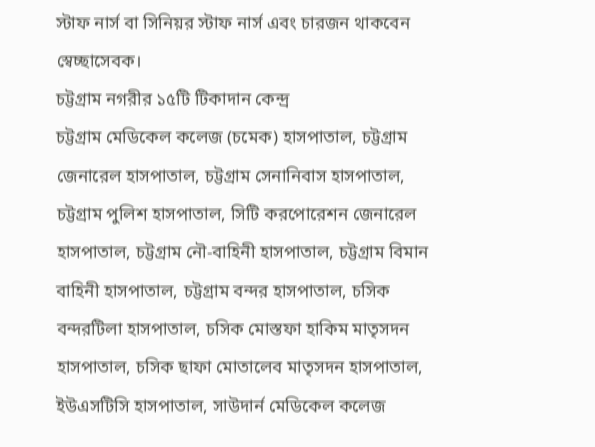স্টাফ নার্স বা সিনিয়র স্টাফ নার্স এবং চারজন থাকবেন স্বেচ্ছাসেবক।
চট্টগ্রাম নগরীর ১৫টি টিকাদান কেন্দ্র
চট্টগ্রাম মেডিকেল কলেজ (চমেক) হাসপাতাল, চট্টগ্রাম জেনারেল হাসপাতাল, চট্টগ্রাম সেনানিবাস হাসপাতাল, চট্টগ্রাম পুলিশ হাসপাতাল, সিটি করপোরেশন জেনারেল হাসপাতাল, চট্টগ্রাম নৌ-বাহিনী হাসপাতাল, চট্টগ্রাম বিমান বাহিনী হাসপাতাল, চট্টগ্রাম বন্দর হাসপাতাল, চসিক বন্দরটিলা হাসপাতাল, চসিক মোস্তফা হাকিম মাতৃসদন হাসপাতাল, চসিক ছাফা মোতালেব মাতৃসদন হাসপাতাল, ইউএসটিসি হাসপাতাল, সাউদার্ন মেডিকেল কলেজ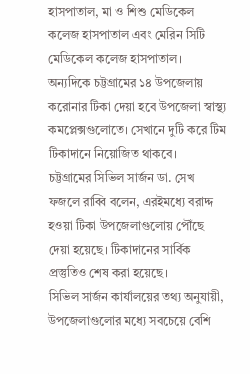হাসপাতাল, মা ও শিশু মেডিকেল কলেজ হাসপাতাল এবং মেরিন সিটি মেডিকেল কলেজ হাসপাতাল।
অন্যদিকে চট্টগ্রামের ১৪ উপজেলায় করোনার টিকা দেয়া হবে উপজেলা স্বাস্থ্য কমপ্লেক্সগুলোতে। সেখানে দুটি করে টিম টিকাদানে নিয়োজিত থাকবে।
চট্টগ্রামের সিভিল সার্জন ডা. সেখ ফজলে রাব্বি বলেন, এরইমধ্যে বরাদ্দ হওয়া টিকা উপজেলাগুলোয় পৌঁছে দেয়া হয়েছে। টিকাদানের সার্বিক প্রস্তুতিও শেষ করা হয়েছে।
সিভিল সার্জন কার্যালয়ের তথ্য অনুযায়ী, উপজেলাগুলোর মধ্যে সবচেয়ে বেশি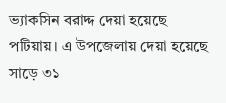ভ্যাকসিন বরাদ্দ দেয়া হয়েছে পটিয়ায়। এ উপজেলায় দেয়া হয়েছে সাড়ে ৩১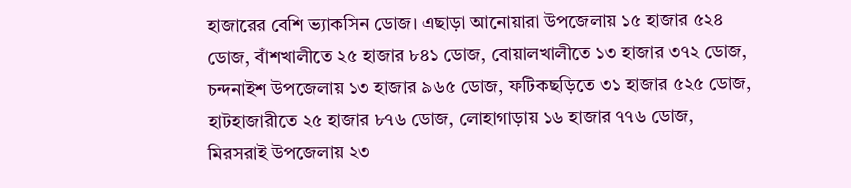হাজারের বেশি ভ্যাকসিন ডোজ। এছাড়া আনোয়ারা উপজেলায় ১৫ হাজার ৫২৪ ডোজ, বাঁশখালীতে ২৫ হাজার ৮৪১ ডোজ, বোয়ালখালীতে ১৩ হাজার ৩৭২ ডোজ, চন্দনাইশ উপজেলায় ১৩ হাজার ৯৬৫ ডোজ, ফটিকছড়িতে ৩১ হাজার ৫২৫ ডোজ, হাটহাজারীতে ২৫ হাজার ৮৭৬ ডোজ, লোহাগাড়ায় ১৬ হাজার ৭৭৬ ডোজ, মিরসরাই উপজেলায় ২৩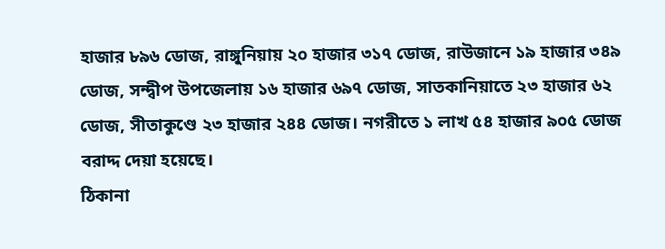হাজার ৮৯৬ ডোজ, রাঙ্গুনিয়ায় ২০ হাজার ৩১৭ ডোজ, রাউজানে ১৯ হাজার ৩৪৯ ডোজ, সন্দ্বীপ উপজেলায় ১৬ হাজার ৬৯৭ ডোজ, সাতকানিয়াতে ২৩ হাজার ৬২ ডোজ, সীতাকুণ্ডে ২৩ হাজার ২৪৪ ডোজ। নগরীতে ১ লাখ ৫৪ হাজার ৯০৫ ডোজ বরাদ্দ দেয়া হয়েছে।
ঠিকানা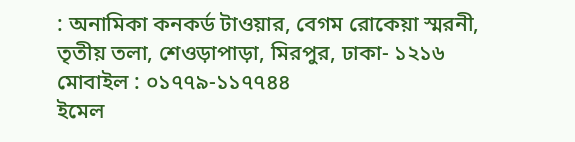: অনামিকা কনকর্ড টাওয়ার, বেগম রোকেয়া স্মরনী, তৃতীয় তলা, শেওড়াপাড়া, মিরপুর, ঢাকা- ১২১৬
মোবাইল : ০১৭৭৯-১১৭৭৪৪
ইমেল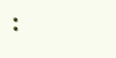: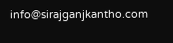info@sirajganjkantho.com